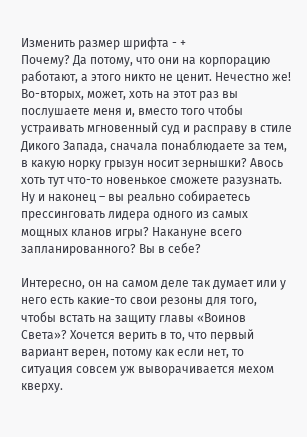Изменить размер шрифта - +
Почему? Да потому, что они на корпорацию работают, а этого никто не ценит. Нечестно же! Во-вторых, может, хоть на этот раз вы послушаете меня и, вместо того чтобы устраивать мгновенный суд и расправу в стиле Дикого Запада, сначала понаблюдаете за тем, в какую норку грызун носит зернышки? Авось хоть тут что-то новенькое сможете разузнать. Ну и наконец – вы реально собираетесь прессинговать лидера одного из самых мощных кланов игры? Накануне всего запланированного? Вы в себе?

Интересно, он на самом деле так думает или у него есть какие-то свои резоны для того, чтобы встать на защиту главы «Воинов Света»? Хочется верить в то, что первый вариант верен, потому как если нет, то ситуация совсем уж выворачивается мехом кверху.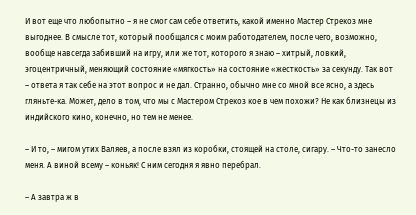И вот еще что любопытно – я не смог сам себе ответить, какой именно Мастер Стрекоз мне выгоднее. В смысле тот, который пообщался с моим работодателем, после чего, возможно, вообще навсегда забивший на игру, или же тот, которого я знаю – хитрый, ловкий, эгоцентричный, меняющий состояние «мягкость» на состояние «жесткость» за секунду. Так вот – ответа я так себе на этот вопрос и не дал. Странно, обычно мне со мной все ясно, а здесь гляньте-ка. Может, дело в том, что мы с Мастером Стрекоз кое в чем похожи? Не как близнецы из индийского кино, конечно, но тем не менее.

– И то, – мигом утих Валяев, а после взял из коробки, стоящей на столе, сигару. – Что-то занесло меня. А виной всему – коньяк! С ним сегодня я явно перебрал.

– А завтра ж в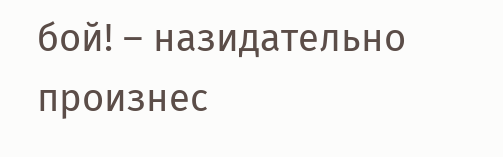бой! – назидательно произнес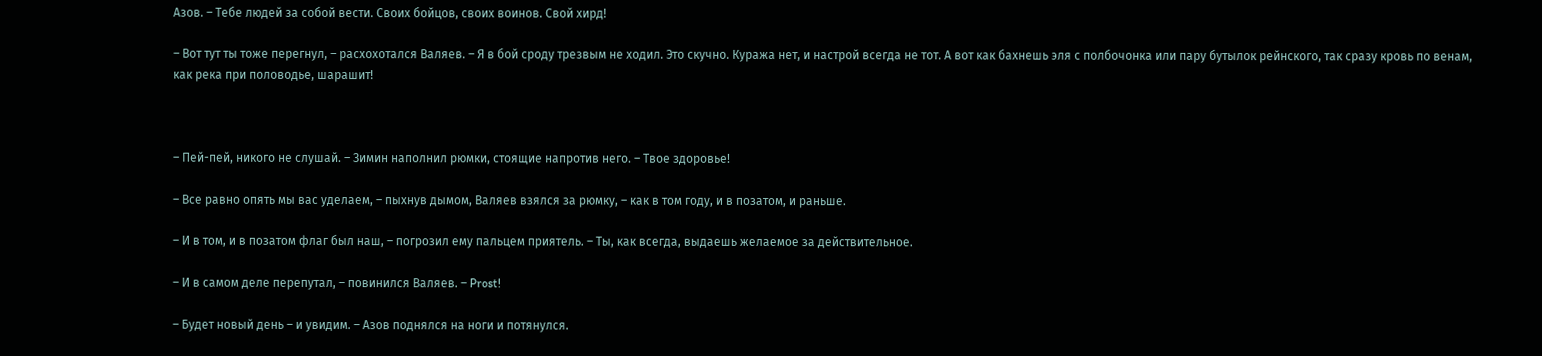Азов. – Тебе людей за собой вести. Своих бойцов, своих воинов. Свой хирд!

– Вот тут ты тоже перегнул, – расхохотался Валяев. – Я в бой сроду трезвым не ходил. Это скучно. Куража нет, и настрой всегда не тот. А вот как бахнешь эля с полбочонка или пару бутылок рейнского, так сразу кровь по венам, как река при половодье, шарашит!



– Пей-пей, никого не слушай. – Зимин наполнил рюмки, стоящие напротив него. – Твое здоровье!

– Все равно опять мы вас уделаем, – пыхнув дымом, Валяев взялся за рюмку, – как в том году, и в позатом, и раньше.

– И в том, и в позатом флаг был наш, – погрозил ему пальцем приятель. – Ты, как всегда, выдаешь желаемое за действительное.

– И в самом деле перепутал, – повинился Валяев. – Prost!

– Будет новый день – и увидим. – Азов поднялся на ноги и потянулся.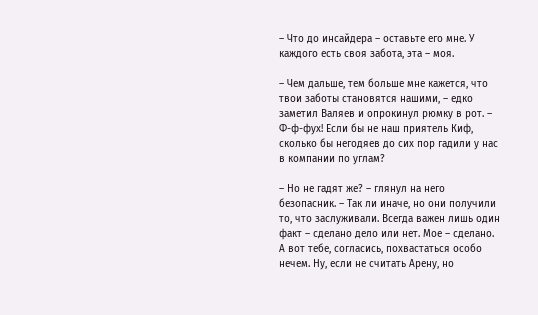– Что до инсайдера – оставьте его мне. У каждого есть своя забота, эта – моя.

– Чем дальше, тем больше мне кажется, что твои заботы становятся нашими, – едко заметил Валяев и опрокинул рюмку в рот. – Ф-ф-фух! Если бы не наш приятель Киф, сколько бы негодяев до сих пор гадили у нас в компании по углам?

– Но не гадят же? – глянул на него безопасник. – Так ли иначе, но они получили то, что заслуживали. Всегда важен лишь один факт – сделано дело или нет. Мое – сделано. А вот тебе, согласись, похвастаться особо нечем. Ну, если не считать Арену, но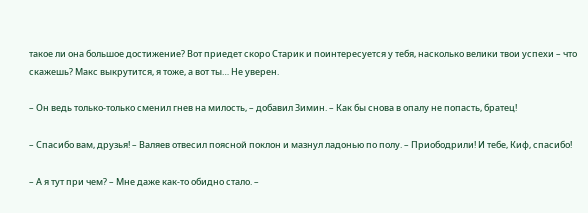такое ли она большое достижение? Вот приедет скоро Старик и поинтересуется у тебя, насколько велики твои успехи – что скажешь? Макс выкрутится, я тоже, а вот ты… Не уверен.

– Он ведь только-только сменил гнев на милость, – добавил Зимин. – Как бы снова в опалу не попасть, братец!

– Спасибо вам, друзья! – Валяев отвесил поясной поклон и мазнул ладонью по полу. – Приободрили! И тебе, Киф, спасибо!

– А я тут при чем? – Мне даже как-то обидно стало. –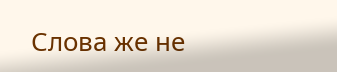Слова же не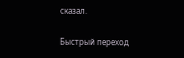сказал.

Быстрый переход